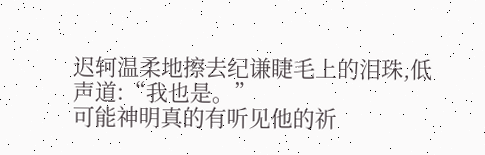迟轲温柔地擦去纪谦睫毛上的泪珠,低声道:“我也是。”
可能神明真的有听见他的祈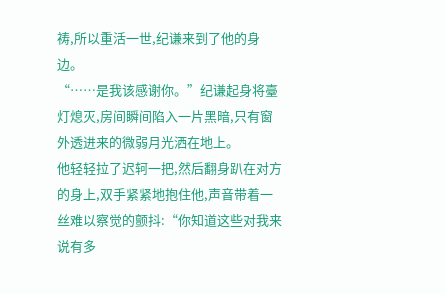祷,所以重活一世,纪谦来到了他的身边。
“……是我该感谢你。”纪谦起身将臺灯熄灭,房间瞬间陷入一片黑暗,只有窗外透进来的微弱月光洒在地上。
他轻轻拉了迟轲一把,然后翻身趴在对方的身上,双手紧紧地抱住他,声音带着一丝难以察觉的颤抖:“你知道这些对我来说有多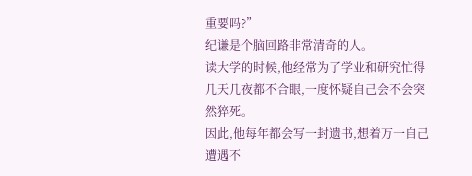重要吗?”
纪谦是个脑回路非常清奇的人。
读大学的时候,他经常为了学业和研究忙得几天几夜都不合眼,一度怀疑自己会不会突然猝死。
因此,他每年都会写一封遗书,想着万一自己遭遇不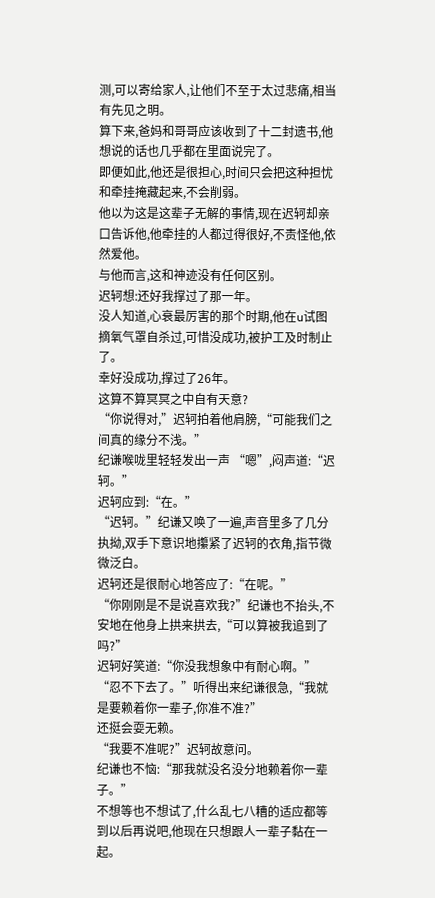测,可以寄给家人,让他们不至于太过悲痛,相当有先见之明。
算下来,爸妈和哥哥应该收到了十二封遗书,他想说的话也几乎都在里面说完了。
即便如此,他还是很担心,时间只会把这种担忧和牵挂掩藏起来,不会削弱。
他以为这是这辈子无解的事情,现在迟轲却亲口告诉他,他牵挂的人都过得很好,不责怪他,依然爱他。
与他而言,这和神迹没有任何区别。
迟轲想:还好我撑过了那一年。
没人知道,心衰最厉害的那个时期,他在u试图摘氧气罩自杀过,可惜没成功,被护工及时制止了。
幸好没成功,撑过了26年。
这算不算冥冥之中自有天意?
“你说得对,”迟轲拍着他肩膀,“可能我们之间真的缘分不浅。”
纪谦喉咙里轻轻发出一声 “嗯”,闷声道:“迟轲。”
迟轲应到:“在。”
“迟轲。”纪谦又唤了一遍,声音里多了几分执拗,双手下意识地攥紧了迟轲的衣角,指节微微泛白。
迟轲还是很耐心地答应了:“在呢。”
“你刚刚是不是说喜欢我?”纪谦也不抬头,不安地在他身上拱来拱去,“可以算被我追到了吗?”
迟轲好笑道:“你没我想象中有耐心啊。”
“忍不下去了。”听得出来纪谦很急,“我就是要赖着你一辈子,你准不准?”
还挺会耍无赖。
“我要不准呢?”迟轲故意问。
纪谦也不恼:“那我就没名没分地赖着你一辈子。”
不想等也不想试了,什么乱七八糟的适应都等到以后再说吧,他现在只想跟人一辈子黏在一起。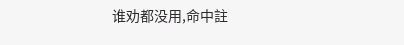谁劝都没用,命中註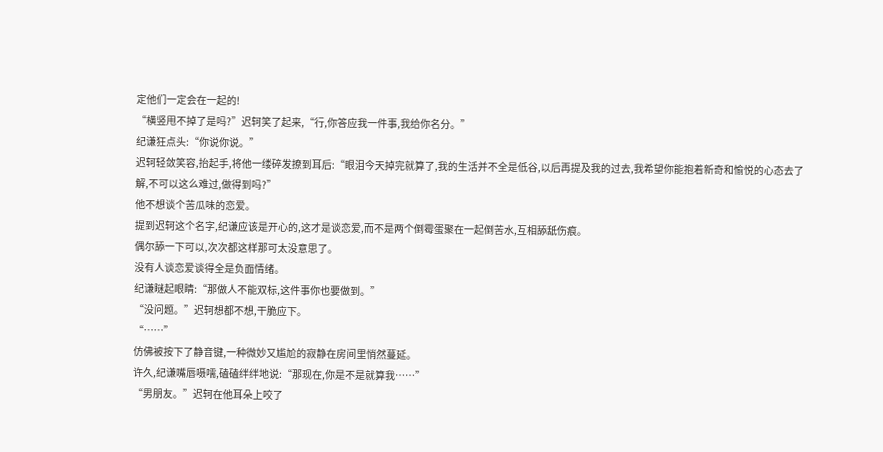定他们一定会在一起的!
“横竖甩不掉了是吗?”迟轲笑了起来,“行,你答应我一件事,我给你名分。”
纪谦狂点头:“你说你说。”
迟轲轻敛笑容,抬起手,将他一缕碎发撩到耳后:“眼泪今天掉完就算了,我的生活并不全是低谷,以后再提及我的过去,我希望你能抱着新奇和愉悦的心态去了解,不可以这么难过,做得到吗?”
他不想谈个苦瓜味的恋爱。
提到迟轲这个名字,纪谦应该是开心的,这才是谈恋爱,而不是两个倒霉蛋聚在一起倒苦水,互相舔舐伤痕。
偶尔舔一下可以,次次都这样那可太没意思了。
没有人谈恋爱谈得全是负面情绪。
纪谦瞇起眼睛:“那做人不能双标,这件事你也要做到。”
“没问题。”迟轲想都不想,干脆应下。
“……”
仿佛被按下了静音键,一种微妙又尴尬的寂静在房间里悄然蔓延。
许久,纪谦嘴唇嗫嚅,磕磕绊绊地说:“那现在,你是不是就算我……”
“男朋友。”迟轲在他耳朵上咬了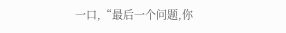一口,“最后一个问题,你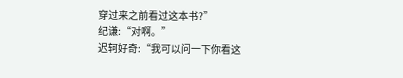穿过来之前看过这本书?”
纪谦:“对啊。”
迟轲好奇:“我可以问一下你看这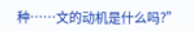种……文的动机是什么吗?”